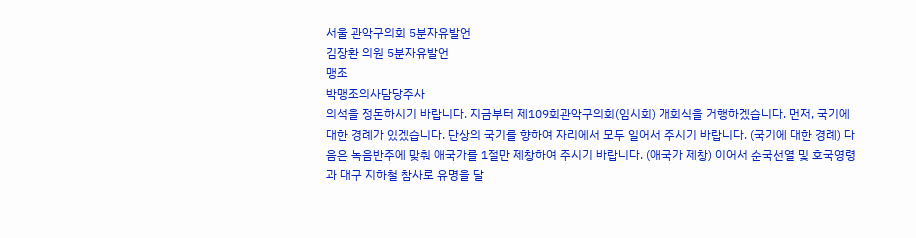서울 관악구의회 5분자유발언
김장환 의원 5분자유발언
맹조
박맹조의사담당주사
의석을 정돈하시기 바랍니다. 지금부터 제109회관악구의회(임시회) 개회식을 거행하겠습니다. 먼저, 국기에 대한 경례가 있겠습니다. 단상의 국기를 향하여 자리에서 모두 일어서 주시기 바랍니다. (국기에 대한 경례) 다음은 녹음반주에 맞춰 애국가를 1절만 제창하여 주시기 바랍니다. (애국가 제창) 이어서 순국선열 및 호국영령과 대구 지하철 참사로 유명을 달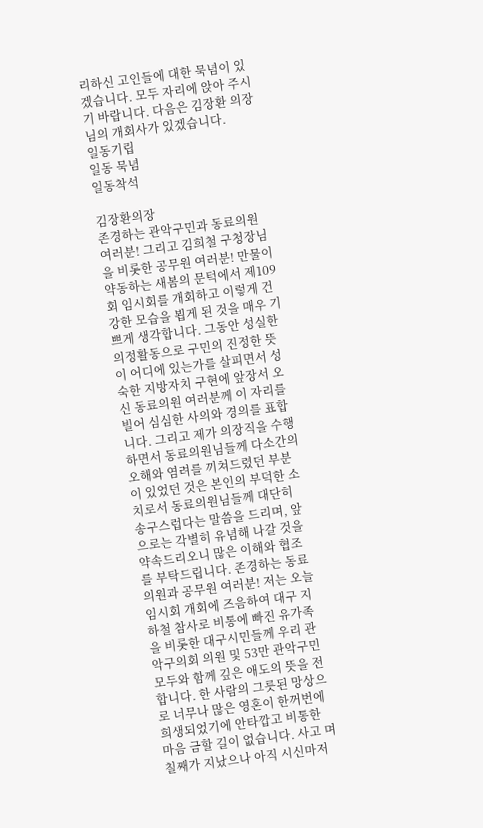리하신 고인들에 대한 묵념이 있겠습니다. 모두 자리에 앉아 주시기 바랍니다. 다음은 김장환 의장님의 개회사가 있겠습니다.
일동기립
일동 묵념
일동착석

김장환의장
존경하는 관악구민과 동료의원 여러분! 그리고 김희철 구청장님을 비롯한 공무원 여러분! 만물이 약동하는 새봄의 문턱에서 제109회 임시회를 개회하고 이렇게 건강한 모습을 뵙게 된 것을 매우 기쁘게 생각합니다. 그동안 성실한 의정활동으로 구민의 진정한 뜻이 어디에 있는가를 살피면서 성숙한 지방자치 구현에 앞장서 오신 동료의원 여러분께 이 자리를 빌어 심심한 사의와 경의를 표합니다. 그리고 제가 의장직을 수행하면서 동료의원님들께 다소간의 오해와 염려를 끼쳐드렸던 부분이 있었던 것은 본인의 부덕한 소치로서 동료의원님들께 대단히 송구스럽다는 말씀을 드리며, 앞으로는 각별히 유념해 나갈 것을 약속드리오니 많은 이해와 협조를 부탁드립니다. 존경하는 동료의원과 공무원 여러분! 저는 오늘 임시회 개회에 즈음하여 대구 지하철 참사로 비통에 빠진 유가족을 비롯한 대구시민들께 우리 관악구의회 의원 및 53만 관악구민 모두와 함께 깊은 애도의 뜻을 전합니다. 한 사람의 그릇된 망상으로 너무나 많은 영혼이 한꺼번에 희생되었기에 안타깝고 비통한 마음 금할 길이 없습니다. 사고 며칠째가 지났으나 아직 시신마저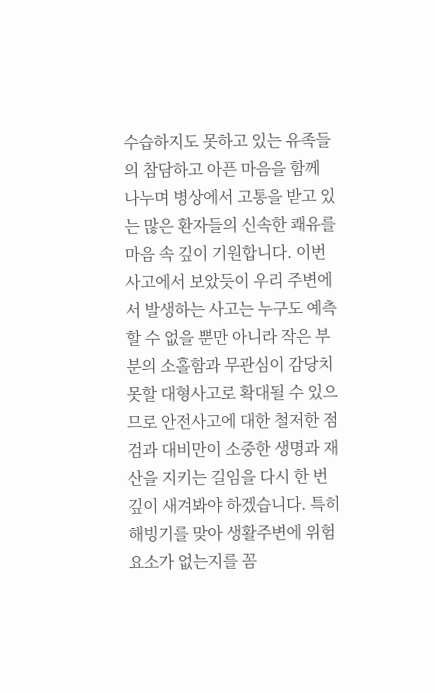수습하지도 못하고 있는 유족들의 참담하고 아픈 마음을 함께 나누며 병상에서 고통을 받고 있는 많은 환자들의 신속한 쾌유를 마음 속 깊이 기원합니다. 이번 사고에서 보았듯이 우리 주변에서 발생하는 사고는 누구도 예측할 수 없을 뿐만 아니라 작은 부분의 소홀함과 무관심이 감당치 못할 대형사고로 확대될 수 있으므로 안전사고에 대한 철저한 점검과 대비만이 소중한 생명과 재산을 지키는 길임을 다시 한 번 깊이 새겨봐야 하겠습니다. 특히 해빙기를 맞아 생활주변에 위험요소가 없는지를 꼼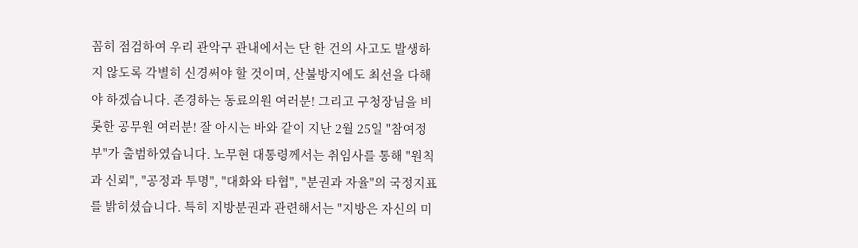꼼히 점검하여 우리 관악구 관내에서는 단 한 건의 사고도 발생하지 않도록 각별히 신경써야 할 것이며, 산불방지에도 최선을 다해야 하겠습니다. 존경하는 동료의원 여러분! 그리고 구청장님을 비롯한 공무원 여러분! 잘 아시는 바와 같이 지난 2월 25일 "참여정부"가 출범하였습니다. 노무현 대통령께서는 취임사를 통해 "원칙과 신뢰", "공정과 투명", "대화와 타협", "분권과 자율"의 국정지표를 밝히셨습니다. 특히 지방분권과 관련해서는 "지방은 자신의 미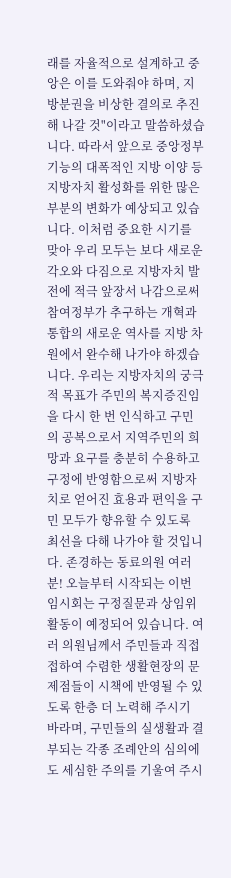래를 자율적으로 설계하고 중앙은 이를 도와줘야 하며, 지방분권을 비상한 결의로 추진해 나갈 것"이라고 말씀하셨습니다. 따라서 앞으로 중앙정부 기능의 대폭적인 지방 이양 등 지방자치 활성화를 위한 많은 부분의 변화가 예상되고 있습니다. 이처럼 중요한 시기를 맞아 우리 모두는 보다 새로운 각오와 다짐으로 지방자치 발전에 적극 앞장서 나감으로써 참여정부가 추구하는 개혁과 통합의 새로운 역사를 지방 차원에서 완수해 나가야 하겠습니다. 우리는 지방자치의 궁극적 목표가 주민의 복지증진임을 다시 한 번 인식하고 구민의 공복으로서 지역주민의 희망과 요구를 충분히 수용하고 구정에 반영함으로써 지방자치로 얻어진 효용과 편익을 구민 모두가 향유할 수 있도록 최선을 다해 나가야 할 것입니다. 존경하는 동료의원 여러분! 오늘부터 시작되는 이번 임시회는 구정질문과 상임위 활동이 예정되어 있습니다. 여러 의원님께서 주민들과 직접 접하여 수렴한 생활현장의 문제점들이 시책에 반영될 수 있도록 한층 더 노력해 주시기 바라며, 구민들의 실생활과 결부되는 각종 조례안의 심의에도 세심한 주의를 기울여 주시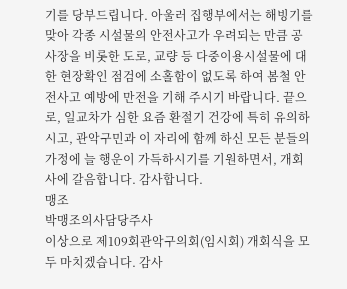기를 당부드립니다. 아울러 집행부에서는 해빙기를 맞아 각종 시설물의 안전사고가 우려되는 만큼 공사장을 비롯한 도로, 교량 등 다중이용시설물에 대한 현장확인 점검에 소홀함이 없도록 하여 봄철 안전사고 예방에 만전을 기해 주시기 바랍니다. 끝으로, 일교차가 심한 요즘 환절기 건강에 특히 유의하시고, 관악구민과 이 자리에 함께 하신 모든 분들의 가정에 늘 행운이 가득하시기를 기원하면서, 개회사에 갈음합니다. 감사합니다.
맹조
박맹조의사담당주사
이상으로 제109회관악구의회(임시회) 개회식을 모두 마치겠습니다. 감사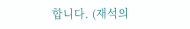합니다. (재석의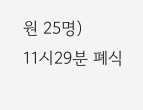원 25명)
11시29분 폐식